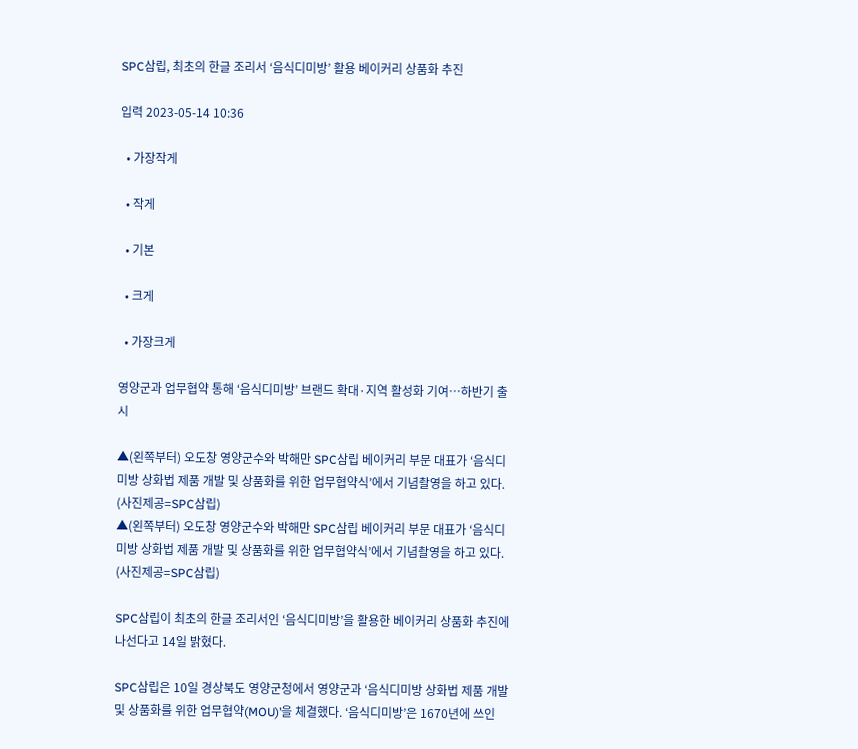SPC삼립, 최초의 한글 조리서 ‘음식디미방’ 활용 베이커리 상품화 추진

입력 2023-05-14 10:36

  • 가장작게

  • 작게

  • 기본

  • 크게

  • 가장크게

영양군과 업무협약 통해 ‘음식디미방’ 브랜드 확대·지역 활성화 기여…하반기 출시

▲(왼쪽부터) 오도창 영양군수와 박해만 SPC삼립 베이커리 부문 대표가 ‘음식디미방 상화법 제품 개발 및 상품화를 위한 업무협약식’에서 기념촬영을 하고 있다. (사진제공=SPC삼립)
▲(왼쪽부터) 오도창 영양군수와 박해만 SPC삼립 베이커리 부문 대표가 ‘음식디미방 상화법 제품 개발 및 상품화를 위한 업무협약식’에서 기념촬영을 하고 있다. (사진제공=SPC삼립)

SPC삼립이 최초의 한글 조리서인 ‘음식디미방’을 활용한 베이커리 상품화 추진에 나선다고 14일 밝혔다.

SPC삼립은 10일 경상북도 영양군청에서 영양군과 ‘음식디미방 상화법 제품 개발 및 상품화를 위한 업무협약(MOU)’을 체결했다. ‘음식디미방’은 1670년에 쓰인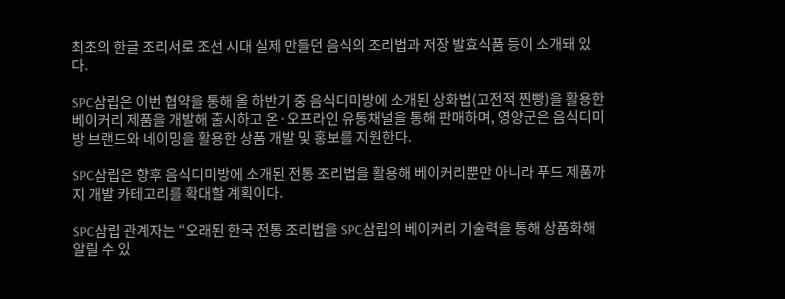최초의 한글 조리서로 조선 시대 실제 만들던 음식의 조리법과 저장 발효식품 등이 소개돼 있다.

SPC삼립은 이번 협약을 통해 올 하반기 중 음식디미방에 소개된 상화법(고전적 찐빵)을 활용한 베이커리 제품을 개발해 출시하고 온·오프라인 유통채널을 통해 판매하며, 영양군은 음식디미방 브랜드와 네이밍을 활용한 상품 개발 및 홍보를 지원한다.

SPC삼립은 향후 음식디미방에 소개된 전통 조리법을 활용해 베이커리뿐만 아니라 푸드 제품까지 개발 카테고리를 확대할 계획이다.

SPC삼립 관계자는 “오래된 한국 전통 조리법을 SPC삼립의 베이커리 기술력을 통해 상품화해 알릴 수 있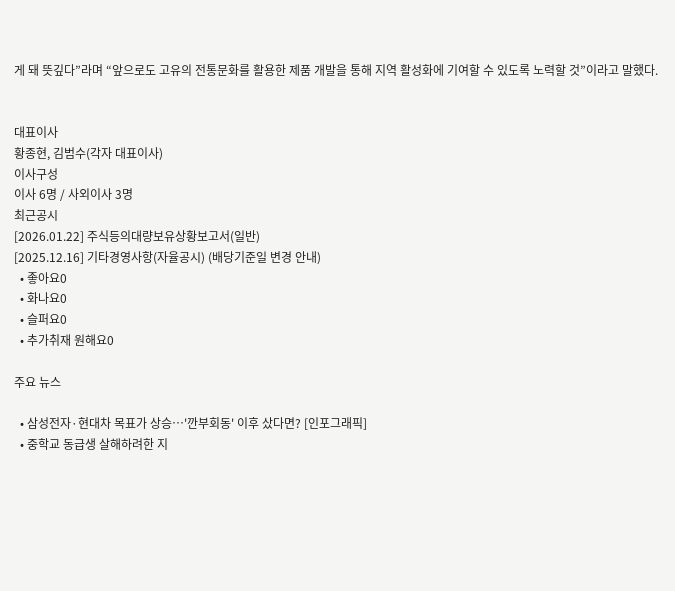게 돼 뜻깊다”라며 “앞으로도 고유의 전통문화를 활용한 제품 개발을 통해 지역 활성화에 기여할 수 있도록 노력할 것”이라고 말했다.


대표이사
황종현, 김범수(각자 대표이사)
이사구성
이사 6명 / 사외이사 3명
최근공시
[2026.01.22] 주식등의대량보유상황보고서(일반)
[2025.12.16] 기타경영사항(자율공시) (배당기준일 변경 안내)
  • 좋아요0
  • 화나요0
  • 슬퍼요0
  • 추가취재 원해요0

주요 뉴스

  • 삼성전자·현대차 목표가 상승…'깐부회동' 이후 샀다면? [인포그래픽]
  • 중학교 동급생 살해하려한 지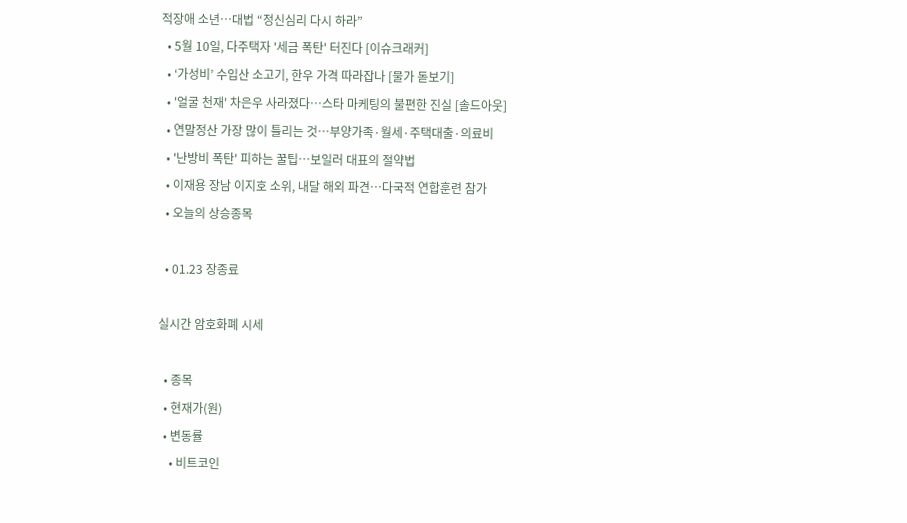적장애 소년…대법 “정신심리 다시 하라”
  • 5월 10일, 다주택자 '세금 폭탄' 터진다 [이슈크래커]
  • ‘가성비’ 수입산 소고기, 한우 가격 따라잡나 [물가 돋보기]
  • '얼굴 천재' 차은우 사라졌다⋯스타 마케팅의 불편한 진실 [솔드아웃]
  • 연말정산 가장 많이 틀리는 것⋯부양가족·월세·주택대출·의료비
  • '난방비 폭탄' 피하는 꿀팁…보일러 대표의 절약법
  • 이재용 장남 이지호 소위, 내달 해외 파견…다국적 연합훈련 참가
  • 오늘의 상승종목

  • 01.23 장종료

실시간 암호화폐 시세

  • 종목
  • 현재가(원)
  • 변동률
    • 비트코인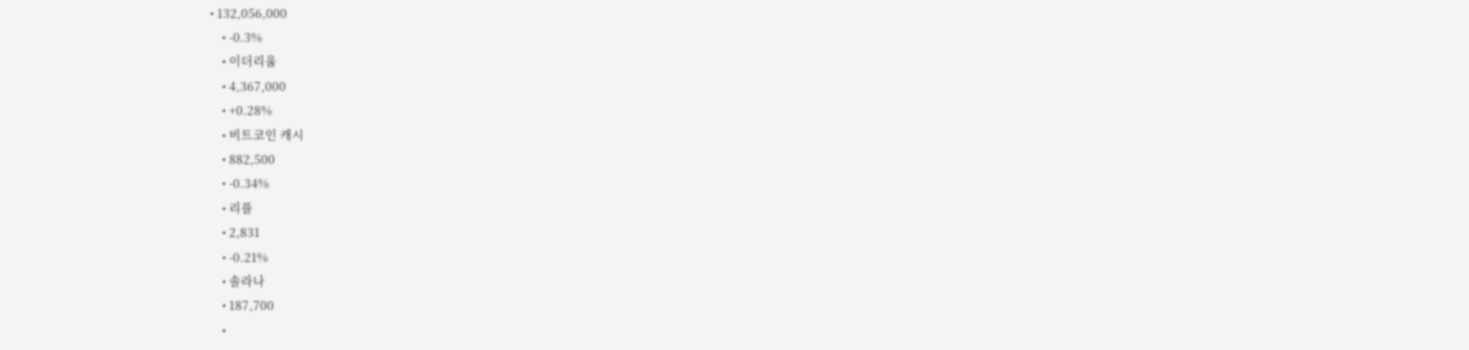• 132,056,000
    • -0.3%
    • 이더리움
    • 4,367,000
    • +0.28%
    • 비트코인 캐시
    • 882,500
    • -0.34%
    • 리플
    • 2,831
    • -0.21%
    • 솔라나
    • 187,700
    •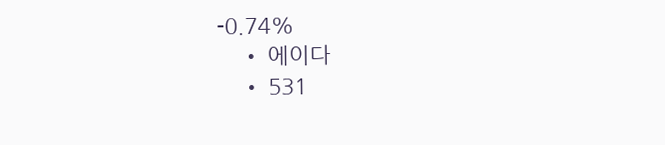-0.74%
    • 에이다
    • 531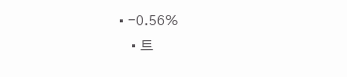• -0.56%
    • 트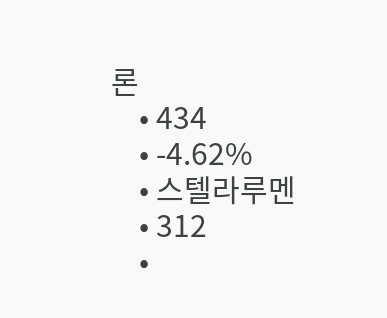론
    • 434
    • -4.62%
    • 스텔라루멘
    • 312
    •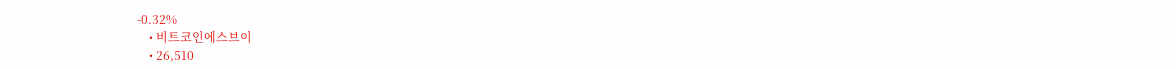-0.32%
    • 비트코인에스브이
    • 26,510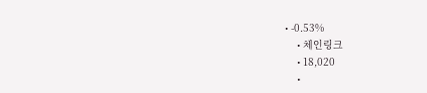• -0.53%
    • 체인링크
    • 18,020
    •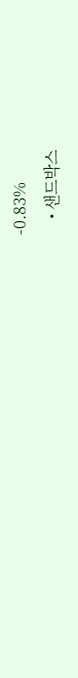-0.83%
    • 샌드박스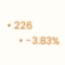• 226
    • -3.83%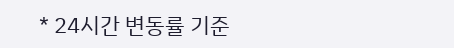* 24시간 변동률 기준